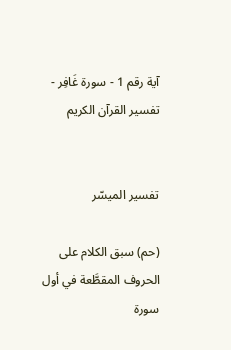آية رقم 1 - سورة غَافِر - تفسير القرآن الكريم


تفسير الميسّر

(حم) سبق الكلام على الحروف المقطَّعة في أول سورة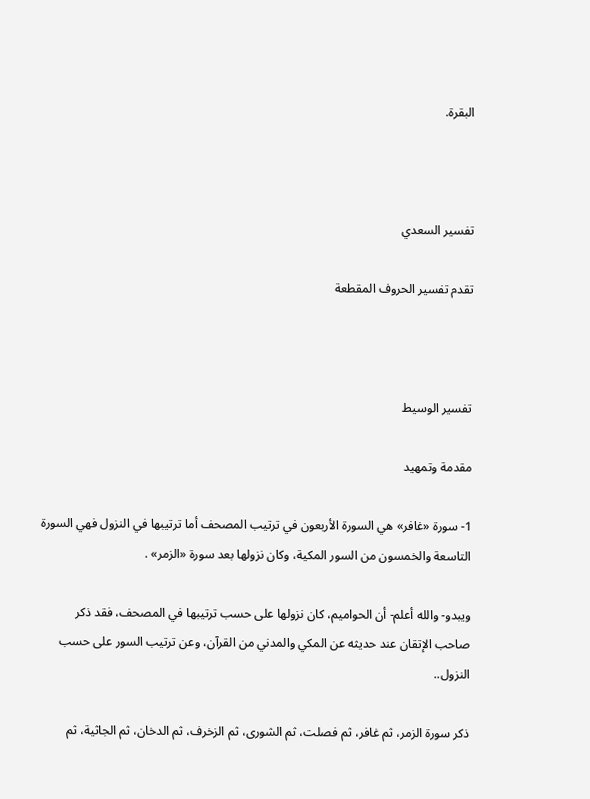البقرة.



تفسير السعدي

تقدم تفسير الحروف المقطعة



تفسير الوسيط

مقدمة وتمهيد

1- سورة «غافر» هي السورة الأربعون في ترتيب المصحف أما ترتيبها في النزول فهي السورة التاسعة والخمسون من السور المكية، وكان نزولها بعد سورة «الزمر» .

ويبدو- والله أعلم- أن الحواميم، كان نزولها على حسب ترتيبها في المصحف، فقد ذكر صاحب الإتقان عند حديثه عن المكي والمدني من القرآن، وعن ترتيب السور على حسب النزول..

ذكر سورة الزمر، ثم غافر، ثم فصلت، ثم الشورى، ثم الزخرف، ثم الدخان، ثم الجاثية، ثم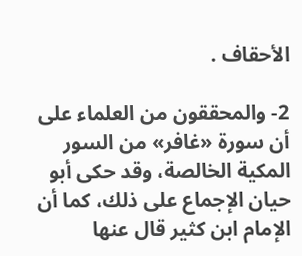الأحقاف .

2- والمحققون من العلماء على أن سورة «غافر» من السور المكية الخالصة، وقد حكى أبو حيان الإجماع على ذلك، كما أن الإمام ابن كثير قال عنها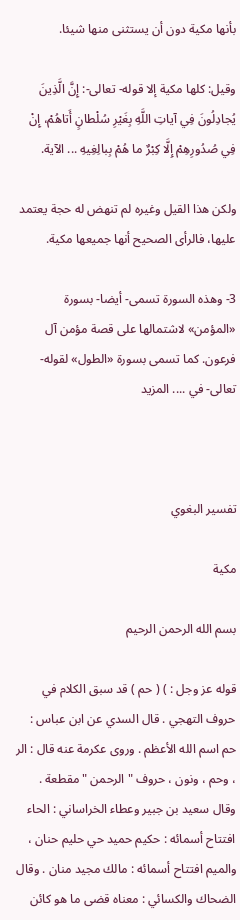بأنها مكية دون أن يستثنى منها شيئا.

وقيل: كلها مكية إلا قوله- تعالى-: إِنَّ الَّذِينَ يُجادِلُونَ فِي آياتِ اللَّهِ بِغَيْرِ سُلْطانٍ أَتاهُمْ، إِنْ فِي صُدُورِهِمْ إِلَّا كِبْرٌ ما هُمْ بِبالِغِيهِ ... الآية.

ولكن هذا القيل وغيره لم تنهض له حجة يعتمد عليها، فالرأى الصحيح أنها جميعها مكية.

3- وهذه السورة تسمى- أيضا- بسورة «المؤمن» لاشتمالها على قصة مؤمن آل فرعون. كما تسمى بسورة «الطول» لقوله- تعالى- في .... المزيد



تفسير البغوي

مكية

بسم الله الرحمن الرحيم

قوله عز وجل : ) ( حم ) قد سبق الكلام في حروف التهجي . قال السدي عن ابن عباس : حم اسم الله الأعظم . وروى عكرمة عنه قال : الر ، وحم ، ونون ، حروف " الرحمن " مقطعة . وقال سعيد بن جبير وعطاء الخراساني : الحاء افتتاح أسمائه : حكيم حميد حي حليم حنان ، والميم افتتاح أسمائه : مالك مجيد منان . وقال الضحاك والكسائي : معناه قضى ما هو كائن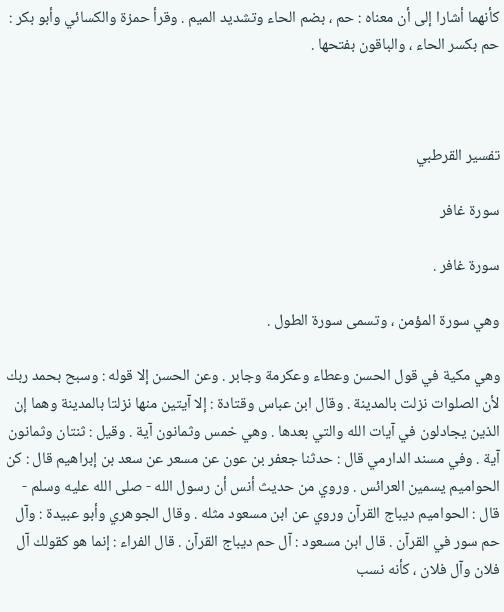كأنهما أشارا إلى أن معناه : حم ، بضم الحاء وتشديد الميم . وقرأ حمزة والكسائي وأبو بكر : حم بكسر الحاء ، والباقون بفتحها .



تفسير القرطبي

سورة غافر

سورة غافر .

وهي سورة المؤمن ، وتسمى سورة الطول .

وهي مكية في قول الحسن وعطاء وعكرمة وجابر . وعن الحسن إلا قوله : وسبح بحمد ربك لأن الصلوات نزلت بالمدينة . وقال ابن عباس وقتادة : إلا آيتين منها نزلتا بالمدينة وهما إن الذين يجادلون في آيات الله والتي بعدها . وهي خمس وثمانون آية . وقيل : ثنتان وثمانون آية . وفي مسند الدارمي قال : حدثنا جعفر بن عون عن مسعر عن سعد بن إبراهيم قال : كن الحواميم يسمين العرائس . وروي من حديث أنس أن رسول الله - صلى الله عليه وسلم - قال : الحواميم ديباج القرآن وروي عن ابن مسعود مثله . وقال الجوهري وأبو عبيدة : وآل حم سور في القرآن . قال ابن مسعود : آل حم ديباج القرآن . قال الفراء : إنما هو كقولك آل فلان وآل فلان ، كأنه نسب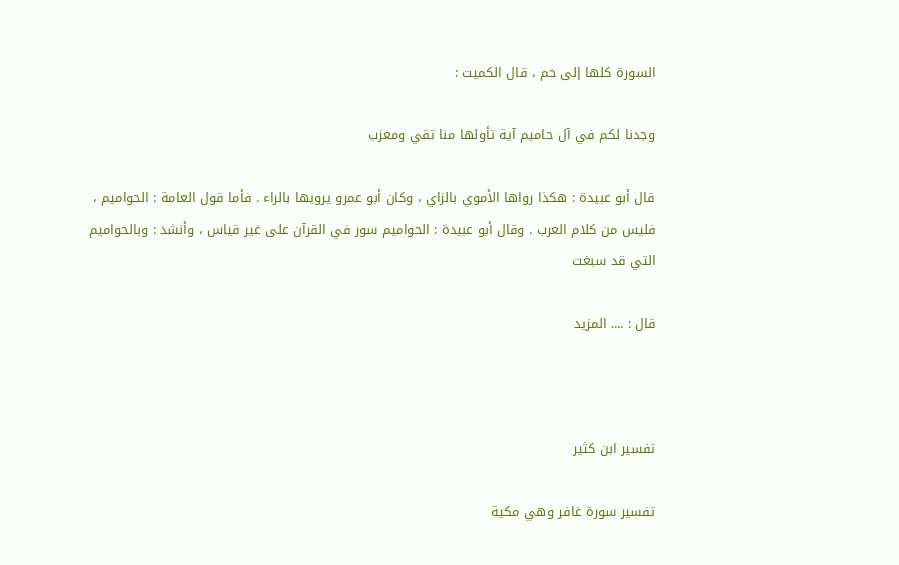السورة كلها إلى حم ، قال الكميت :

وجدنا لكم في آل حاميم آية تأولها منا تقي ومعزب

قال أبو عبيدة : هكذا رواها الأموي بالزاي ، وكان أبو عمرو يرويها بالراء . فأما قول العامة : الحواميم ، فليس من كلام العرب . وقال أبو عبيدة : الحواميم سور في القرآن على غير قياس ، وأنشد : وبالحواميم التي قد سبغت

قال : .... المزيد



تفسير ابن كثير

تفسير سورة غافر وهي مكية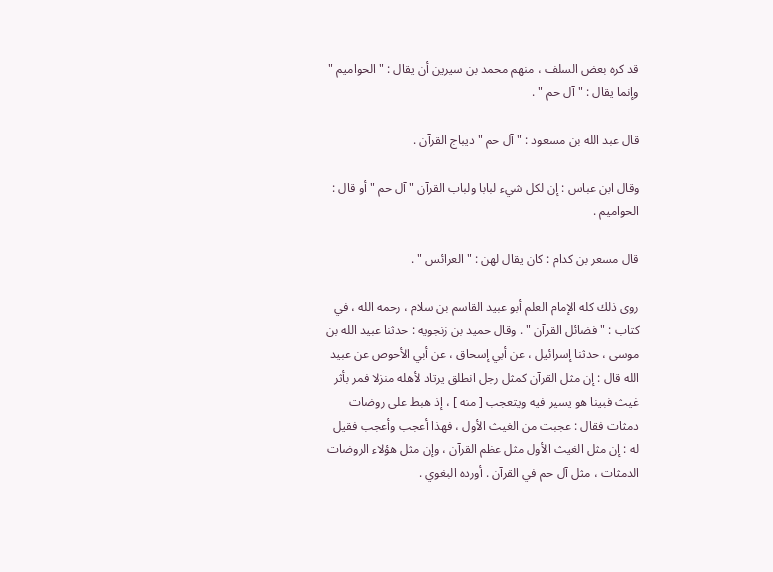قد كره بعض السلف ، منهم محمد بن سيرين أن يقال : " الحواميم " وإنما يقال : " آل حم " .

قال عبد الله بن مسعود : " آل حم " ديباج القرآن .

وقال ابن عباس : إن لكل شيء لبابا ولباب القرآن " آل حم " أو قال : الحواميم .

قال مسعر بن كدام : كان يقال لهن : " العرائس " .

روى ذلك كله الإمام العلم أبو عبيد القاسم بن سلام ، رحمه الله ، في كتاب : " فضائل القرآن " . وقال حميد بن زنجويه : حدثنا عبيد الله بن موسى ، حدثنا إسرائيل ، عن أبي إسحاق ، عن أبي الأحوص عن عبيد الله قال : إن مثل القرآن كمثل رجل انطلق يرتاد لأهله منزلا فمر بأثر غيث فبينا هو يسير فيه ويتعجب [ منه ] ، إذ هبط على روضات دمثات فقال : عجبت من الغيث الأول ، فهذا أعجب وأعجب فقيل له : إن مثل الغيث الأول مثل عظم القرآن ، وإن مثل هؤلاء الروضات الدمثات ، مثل آل حم في القرآن . أورده البغوي .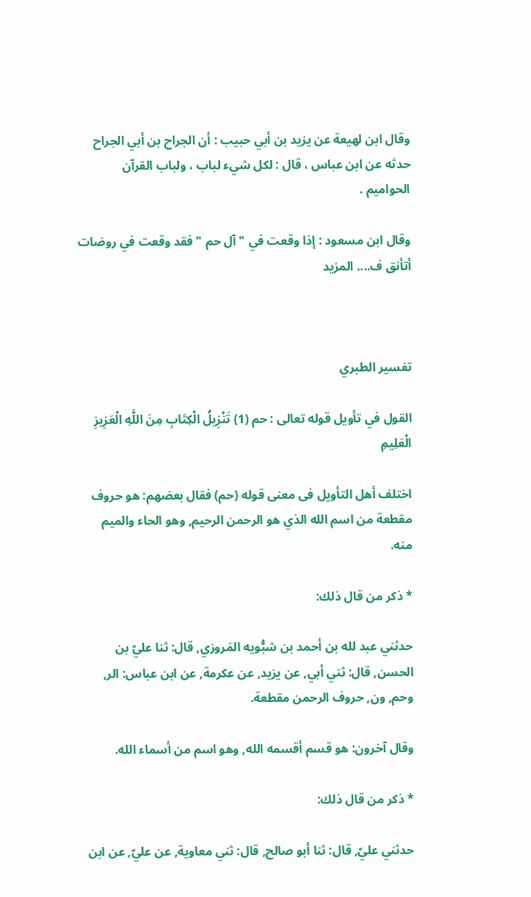وقال ابن لهيعة عن يزيد بن أبي حبيب : أن الجراح بن أبي الجراح حدثه عن ابن عباس ، قال : لكل شيء لباب ، ولباب القرآن الحواميم .

وقال ابن مسعود : إذا وقعت في " آل حم " فقد وقعت في روضات أتأنق ف.... المزيد



تفسير الطبري

القول في تأويل قوله تعالى : حم (1) تَنْزِيلُ الْكِتَابِ مِنَ اللَّهِ الْعَزِيزِ الْعَلِيمِ

اختلف أهل التأويل فى معنى قوله (حم) فقال بعضهم: هو حروف مقطعة من اسم الله الذي هو الرحمن الرحيم, وهو الحاء والميم منه.

* ذكر من قال ذلك:

حدثني عبد لله بن أحمد بن شبُّويه المَروزي, قال: ثنا عليّ بن الحسن, قال: ثني أبي, عن يزيد, عن عكرمة, عن ابن عباس: الر, وحم, ون, حروف الرحمن مقطعة.

وقال آخرون: هو قسم أقسمه الله, وهو اسم من أسماء الله.

* ذكر من قال ذلك:

حدثني عليّ, قال: ثنا أبو صالح, قال: ثني معاوية, عن عليّ, عن ابن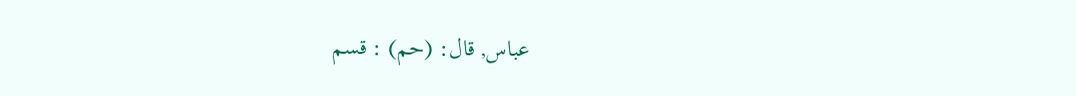عباس, قال: (حم) : قسم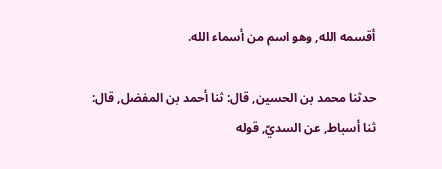أقسمه الله, وهو اسم من أسماء الله.

حدثنا محمد بن الحسين, قال: ثنا أحمد بن المفضل, قال: ثنا أسباط, عن السديّ, قوله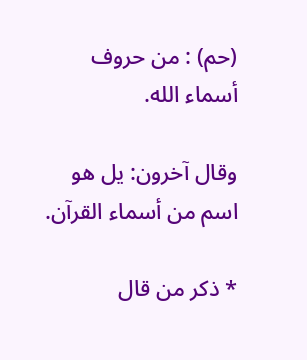(حم) : من حروف أسماء الله.

وقال آخرون: يل هو اسم من أسماء القرآن.

* ذكر من قال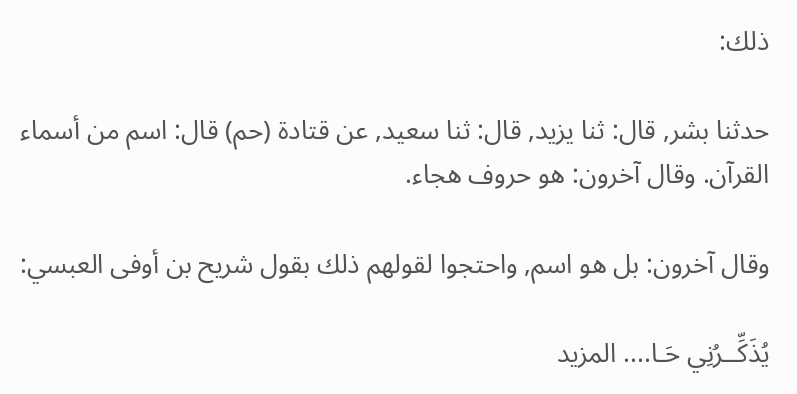ذلك:

حدثنا بشر, قال: ثنا يزيد, قال: ثنا سعيد, عن قتادة (حم) قال: اسم من أسماء القرآن. وقال آخرون: هو حروف هجاء.

وقال آخرون: بل هو اسم, واحتجوا لقولهم ذلك بقول شريح بن أوفى العبسي:

يُذَكِّــرُنِي حَـا.... المزيد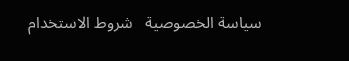سياسة الخصوصية   شروط الاستخدام